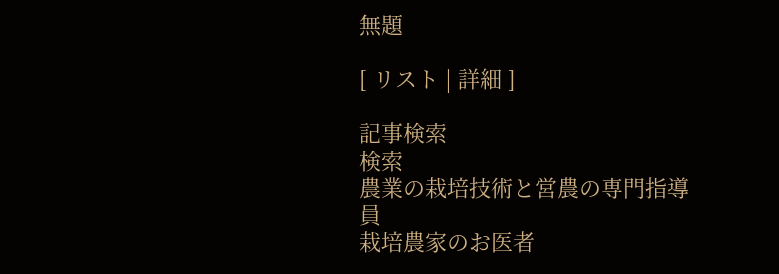無題

[ リスト | 詳細 ]

記事検索
検索
農業の栽培技術と営農の専門指導員
栽培農家のお医者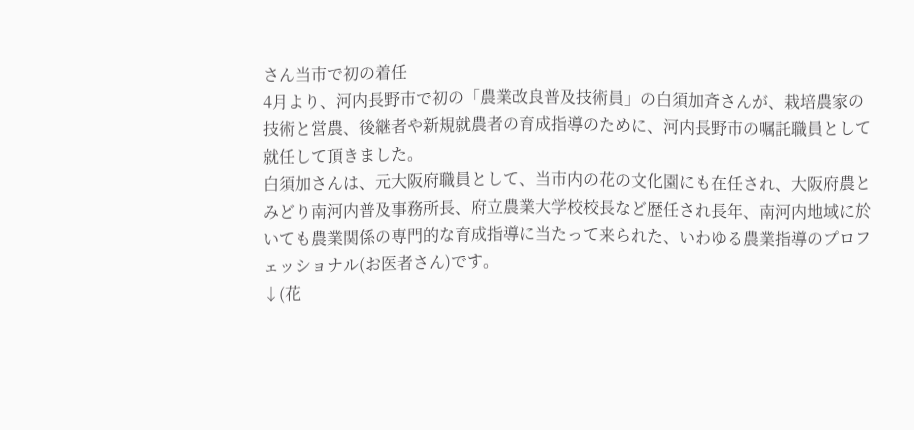さん当市で初の着任
4月より、河内長野市で初の「農業改良普及技術員」の白須加斉さんが、栽培農家の技術と営農、後継者や新規就農者の育成指導のために、河内長野市の嘱託職員として就任して頂きました。
白須加さんは、元大阪府職員として、当市内の花の文化園にも在任され、大阪府農とみどり南河内普及事務所長、府立農業大学校校長など歴任され長年、南河内地域に於いても農業関係の専門的な育成指導に当たって来られた、いわゆる農業指導のプロフェッショナル(お医者さん)です。
↓(花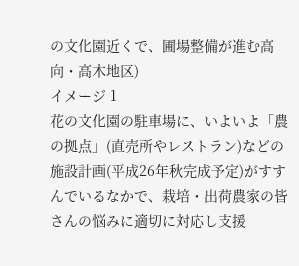の文化園近くで、圃場整備が進む高向・高木地区)
イメージ 1
花の文化園の駐車場に、いよいよ「農の拠点」(直売所やレストラン)などの施設計画(平成26年秋完成予定)がすすんでいるなかで、栽培・出荷農家の皆さんの悩みに適切に対応し支援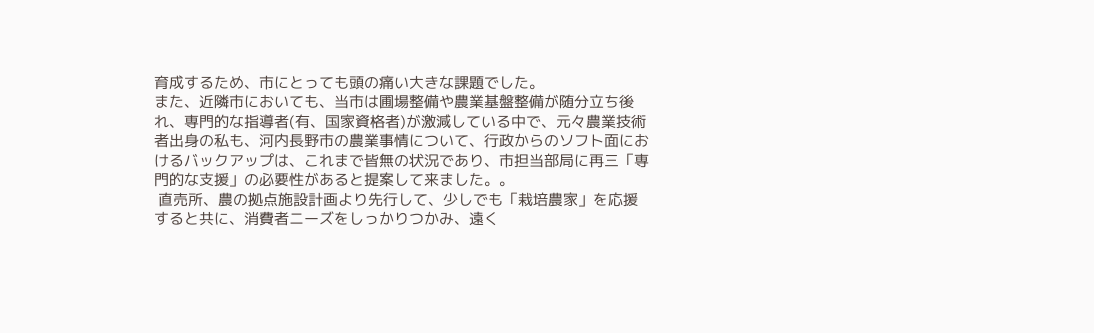育成するため、市にとっても頭の痛い大きな課題でした。
また、近隣市においても、当市は圃場整備や農業基盤整備が随分立ち後れ、専門的な指導者(有、国家資格者)が激減している中で、元々農業技術者出身の私も、河内長野市の農業事情について、行政からのソフト面におけるバックアップは、これまで皆無の状況であり、市担当部局に再三「専門的な支援」の必要性があると提案して来ました。。
 直売所、農の拠点施設計画より先行して、少しでも「栽培農家」を応援すると共に、消費者ニーズをしっかりつかみ、遠く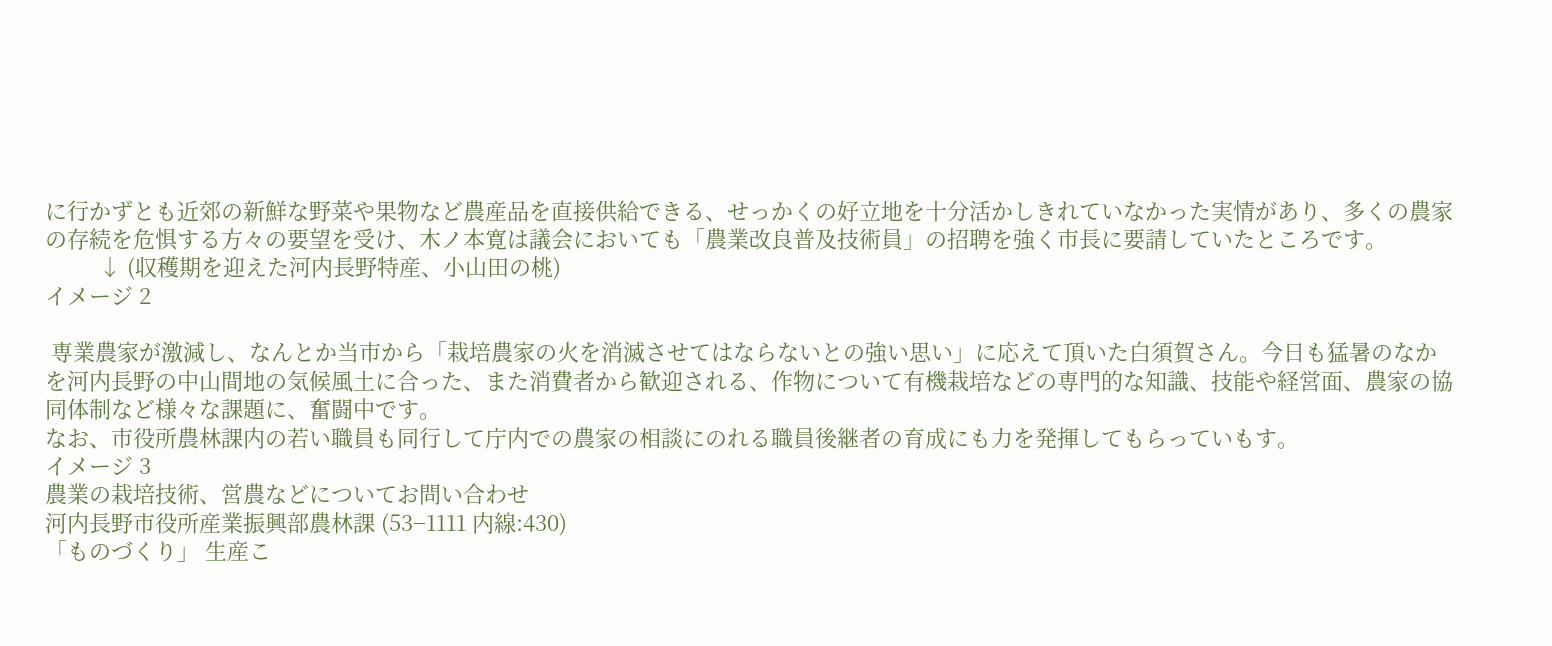に行かずとも近郊の新鮮な野菜や果物など農産品を直接供給できる、せっかくの好立地を十分活かしきれていなかった実情があり、多くの農家の存続を危惧する方々の要望を受け、木ノ本寛は議会においても「農業改良普及技術員」の招聘を強く市長に要請していたところです。
         ↓ (収穫期を迎えた河内長野特産、小山田の桃)
イメージ 2

 専業農家が激減し、なんとか当市から「栽培農家の火を消滅させてはならないとの強い思い」に応えて頂いた白須賀さん。今日も猛暑のなかを河内長野の中山間地の気候風土に合った、また消費者から歓迎される、作物について有機栽培などの専門的な知識、技能や経営面、農家の協同体制など様々な課題に、奮闘中です。
なお、市役所農林課内の若い職員も同行して庁内での農家の相談にのれる職員後継者の育成にも力を発揮してもらっていもす。
イメージ 3
農業の栽培技術、営農などについてお問い合わせ
河内長野市役所産業振興部農林課 (53−1111 内線:430)
「ものづくり」 生産こ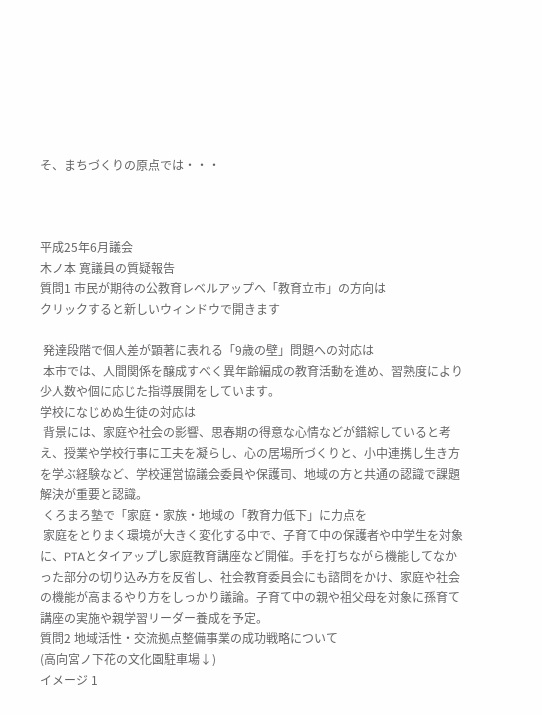そ、まちづくりの原点では・・・



平成25年6月議会
木ノ本 寛議員の質疑報告
質問1 市民が期待の公教育レベルアップへ「教育立市」の方向は
クリックすると新しいウィンドウで開きます

 発達段階で個人差が顕著に表れる「9歳の壁」問題への対応は
 本市では、人間関係を醸成すべく異年齢編成の教育活動を進め、習熟度により少人数や個に応じた指導展開をしています。
学校になじめぬ生徒の対応は
 背景には、家庭や社会の影響、思春期の得意な心情などが錯綜していると考え、授業や学校行事に工夫を凝らし、心の居場所づくりと、小中連携し生き方を学ぶ経験など、学校運営協議会委員や保護司、地域の方と共通の認識で課題解決が重要と認識。
 くろまろ塾で「家庭・家族・地域の「教育力低下」に力点を
 家庭をとりまく環境が大きく変化する中で、子育て中の保護者や中学生を対象に、PTAとタイアップし家庭教育講座など開催。手を打ちながら機能してなかった部分の切り込み方を反省し、社会教育委員会にも諮問をかけ、家庭や社会の機能が高まるやり方をしっかり議論。子育て中の親や祖父母を対象に孫育て講座の実施や親学習リーダー養成を予定。
質問2 地域活性・交流拠点整備事業の成功戦略について
(高向宮ノ下花の文化園駐車場↓)
イメージ 1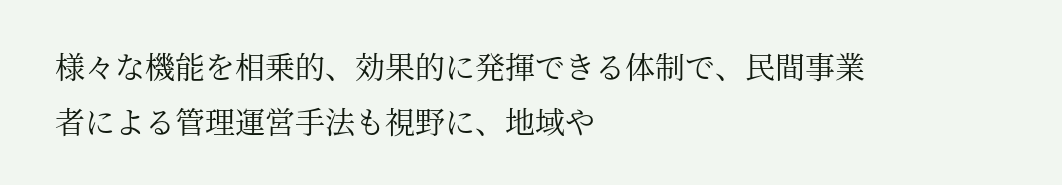様々な機能を相乗的、効果的に発揮できる体制で、民間事業者による管理運営手法も視野に、地域や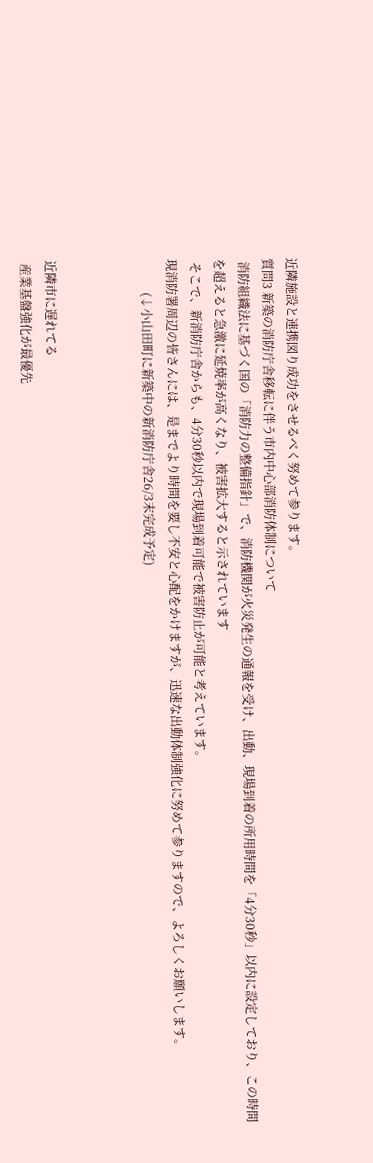近隣施設と連携図り成功をさせるべく努めて参ります。
質問3 新築の消防庁舎移転に伴う市内中心部消防体制について
 消防組織法に基づく国の「消防力の整備指針」で、消防機関が火災発生の通報を受け、出動、現場到着の所用時間を「4分30秒」以内に設定しており、この時間を超えると急激に延焼率が高くなり、被害拡大すると示されています
 そこで、新消防庁舎からも、4分30秒以内で現場到着可能で被害防止が可能と考えています。
現消防署周辺の皆さんには、是までより時間を要し不安と心配をかけますが、迅速な出動体制強化に努めて参りますので、よろしくお願いします。
           (↓小山田町に新築中の新消防庁舎26/3末完成予定)



近隣市に遅れてる
 産業基盤強化が最優先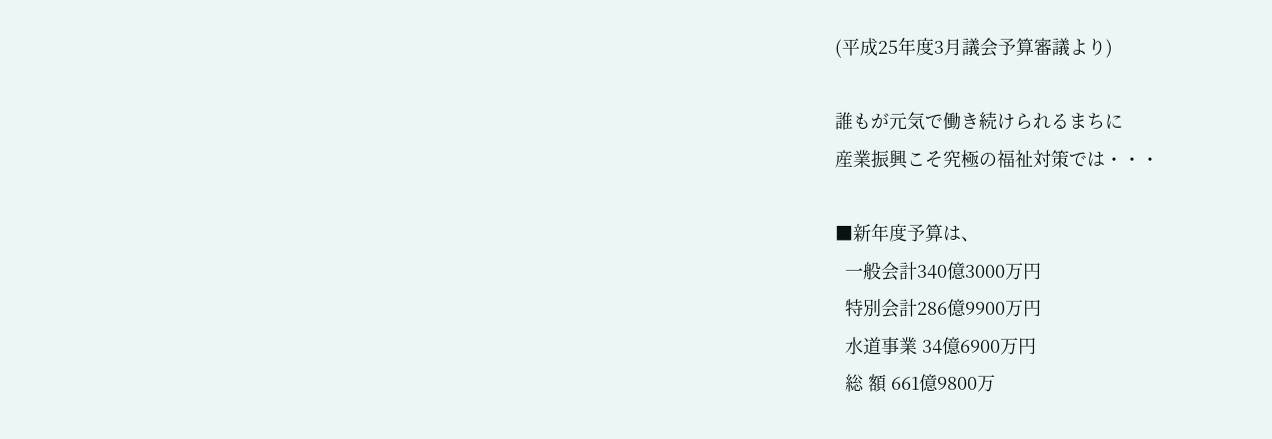(平成25年度3月議会予算審議より)

誰もが元気で働き続けられるまちに
産業振興こそ究極の福祉対策では・・・

■新年度予算は、
  一般会計340億3000万円
  特別会計286億9900万円
  水道事業 34億6900万円
  総 額 661億9800万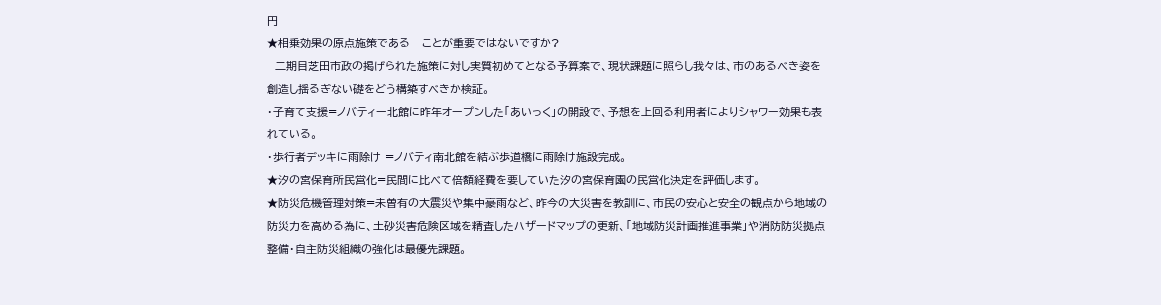円
★相乗効果の原点施策である   ことが重要ではないですか?
  二期目芝田市政の掲げられた施策に対し実質初めてとなる予算案で、現状課題に照らし我々は、市のあるべき姿を創造し揺るぎない礎をどう構築すべきか検証。
・子育て支援=ノバティー北館に昨年オープンした「あいっく」の開設で、予想を上回る利用者によりシャワー効果も表れている。
・歩行者デッキに雨除け =ノバティ南北館を結ぶ歩道橋に雨除け施設完成。
★汐の宮保育所民営化=民間に比べて倍額経費を要していた汐の宮保育園の民営化決定を評価します。
★防災危機管理対策=未曽有の大震災や集中豪雨など、昨今の大災害を教訓に、市民の安心と安全の観点から地域の防災力を高める為に、土砂災害危険区域を精査したハザードマップの更新、「地域防災計画推進事業」や消防防災拠点整備・自主防災組織の強化は最優先課題。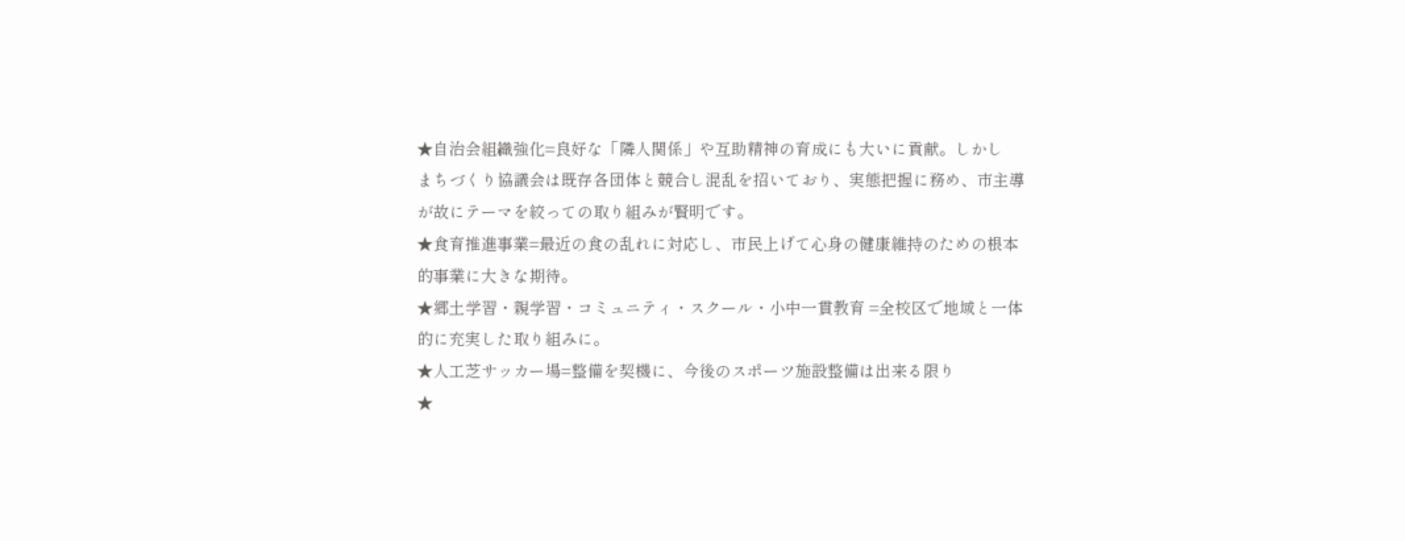★自治会組織強化=良好な「隣人関係」や互助精神の育成にも大いに貢献。しかし
まちづくり協議会は既存各団体と競合し混乱を招いており、実態把握に務め、市主導が故にテーマを絞っての取り組みが賢明です。
★食育推進事業=最近の食の乱れに対応し、市民上げて心身の健康維持のための根本的事業に大きな期待。
★郷土学習・親学習・コミュニティ・スクール・小中一貫教育 =全校区で地域と一体的に充実した取り組みに。
★人工芝サッカー場=整備を契機に、今後のスポーツ施設整備は出来る限り
★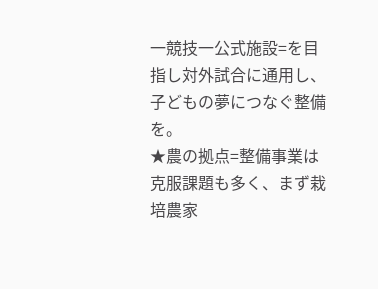一競技一公式施設=を目指し対外試合に通用し、子どもの夢につなぐ整備を。
★農の拠点=整備事業は克服課題も多く、まず栽培農家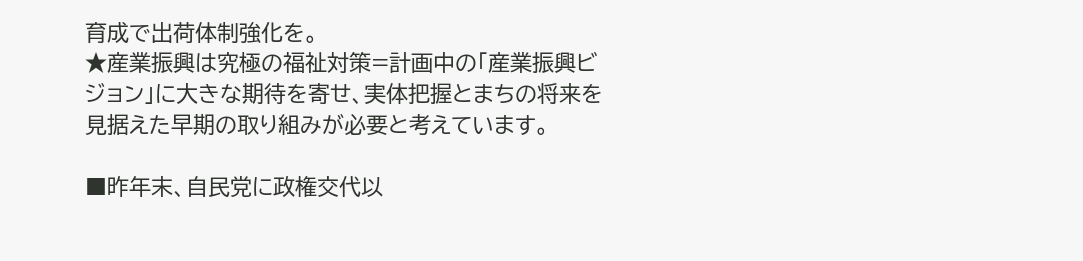育成で出荷体制強化を。
★産業振興は究極の福祉対策=計画中の「産業振興ビジョン」に大きな期待を寄せ、実体把握とまちの将来を見据えた早期の取り組みが必要と考えています。

■昨年末、自民党に政権交代以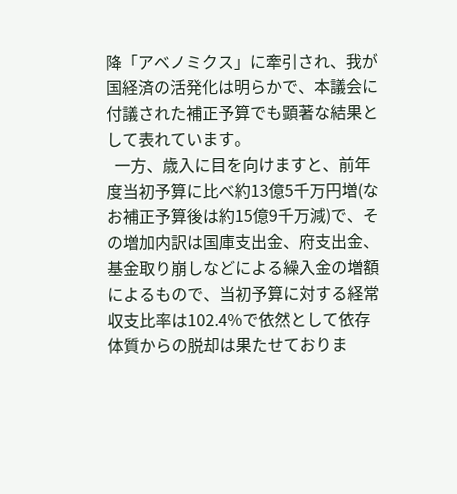降「アベノミクス」に牽引され、我が国経済の活発化は明らかで、本議会に付議された補正予算でも顕著な結果として表れています。
  一方、歳入に目を向けますと、前年度当初予算に比べ約13億5千万円増(なお補正予算後は約15億9千万減)で、その増加内訳は国庫支出金、府支出金、基金取り崩しなどによる繰入金の増額によるもので、当初予算に対する経常収支比率は102.4%で依然として依存体質からの脱却は果たせておりま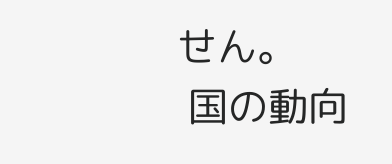せん。
 国の動向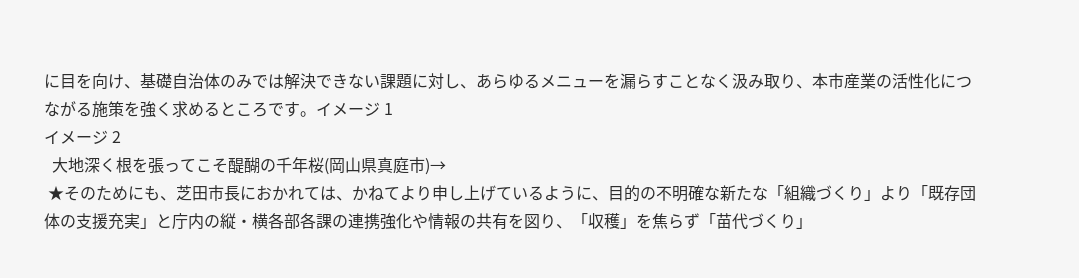に目を向け、基礎自治体のみでは解決できない課題に対し、あらゆるメニューを漏らすことなく汲み取り、本市産業の活性化につながる施策を強く求めるところです。イメージ 1
イメージ 2
  大地深く根を張ってこそ醍醐の千年桜(岡山県真庭市)→
 ★そのためにも、芝田市長におかれては、かねてより申し上げているように、目的の不明確な新たな「組織づくり」より「既存団体の支援充実」と庁内の縦・横各部各課の連携強化や情報の共有を図り、「収穫」を焦らず「苗代づくり」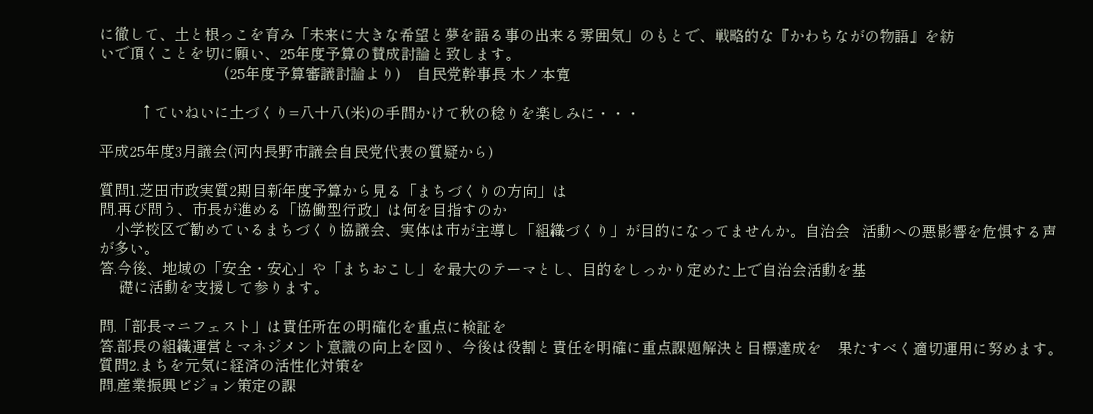に徹して、土と根っこを育み「未来に大きな希望と夢を語る事の出来る雰囲気」のもとで、戦略的な『かわちながの物語』を紡
いで頂くことを切に願い、25年度予算の賛成討論と致します。
                               (25年度予算審議討論より)    自民党幹事長 木ノ本寛

          ↑ていねいに土づくり=八十八(米)の手間かけて秋の稔りを楽しみに・・・

平成25年度3月議会(河内長野市議会自民党代表の質疑から)

質問1.芝田市政実質2期目新年度予算から見る「まちづくりの方向」は
問.再び問う、市長が進める「協働型行政」は何を目指すのか
    小学校区で勧めているまちづくり協議会、実体は市が主導し「組織づくり」が目的になってませんか。自治会   活動への悪影響を危惧する声が多い。
答.今後、地域の「安全・安心」や「まちおこし」を最大のテーマとし、目的をしっかり定めた上で自治会活動を基
     礎に活動を支援して参ります。

問.「部長マニフェスト」は責任所在の明確化を重点に検証を
答.部長の組織運営とマネジメント意識の向上を図り、今後は役割と責任を明確に重点課題解決と目標達成を    果たすべく適切運用に努めます。
質問2.まちを元気に経済の活性化対策を
問.産業振興ビジョン策定の課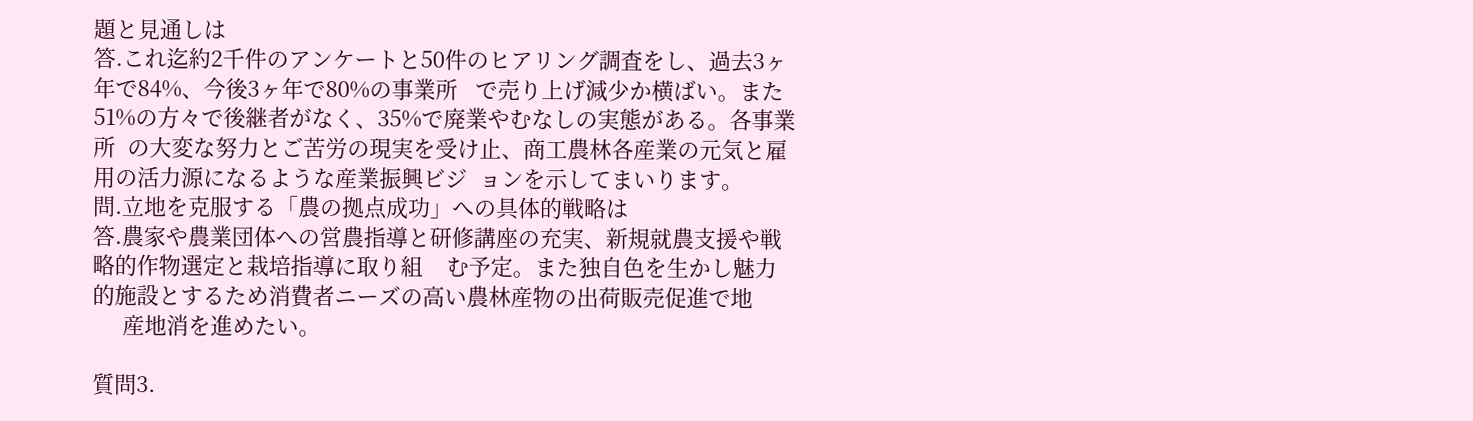題と見通しは
答.これ迄約2千件のアンケートと50件のヒアリング調査をし、過去3ヶ年で84%、今後3ヶ年で80%の事業所   で売り上げ減少か横ばい。また51%の方々で後継者がなく、35%で廃業やむなしの実態がある。各事業所  の大変な努力とご苦労の現実を受け止、商工農林各産業の元気と雇用の活力源になるような産業振興ビジ  ョンを示してまいります。
問.立地を克服する「農の拠点成功」への具体的戦略は
答.農家や農業団体への営農指導と研修講座の充実、新規就農支援や戦略的作物選定と栽培指導に取り組    む予定。また独自色を生かし魅力的施設とするため消費者ニーズの高い農林産物の出荷販売促進で地
     産地消を進めたい。

質問3.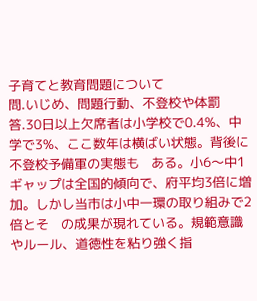子育てと教育問題について
問.いじめ、問題行動、不登校や体罰
答.30日以上欠席者は小学校で0.4%、中学で3%、ここ数年は横ばい状態。背後に不登校予備軍の実態も   ある。小6〜中1ギャップは全国的傾向で、府平均3倍に増加。しかし当市は小中一環の取り組みで2倍とそ   の成果が現れている。規範意識やルール、道徳性を粘り強く指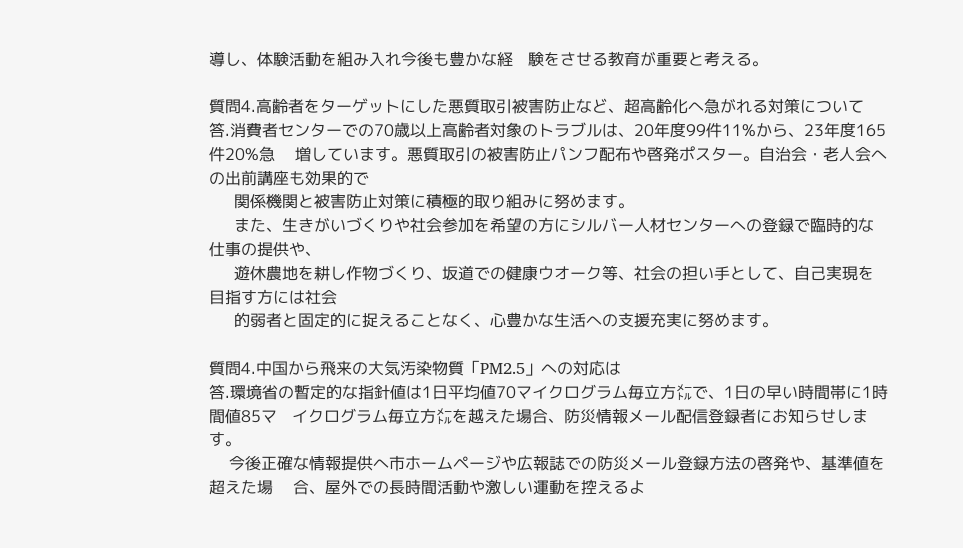導し、体験活動を組み入れ今後も豊かな経   験をさせる教育が重要と考える。

質問4.高齢者をターゲットにした悪質取引被害防止など、超高齢化へ急がれる対策について
答.消費者センターでの70歳以上高齢者対象のトラブルは、20年度99件11%から、23年度165件20%急    増しています。悪質取引の被害防止パンフ配布や啓発ポスター。自治会・老人会への出前講座も効果的で
     関係機関と被害防止対策に積極的取り組みに努めます。
     また、生きがいづくりや社会参加を希望の方にシルバー人材センターへの登録で臨時的な仕事の提供や、
     遊休農地を耕し作物づくり、坂道での健康ウオーク等、社会の担い手として、自己実現を目指す方には社会
     的弱者と固定的に捉えることなく、心豊かな生活への支援充実に努めます。

質問4.中国から飛来の大気汚染物質「PM2.5」への対応は
答.環境省の暫定的な指針値は1日平均値70マイクログラム毎立方㍍で、1日の早い時間帯に1時間値85マ   イクログラム毎立方㍍を越えた場合、防災情報メール配信登録者にお知らせします。
    今後正確な情報提供へ市ホームページや広報誌での防災メール登録方法の啓発や、基準値を超えた場    合、屋外での長時間活動や激しい運動を控えるよ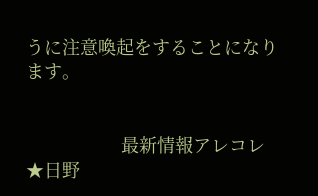うに注意喚起をすることになります。


                   最新情報アレコレ
★日野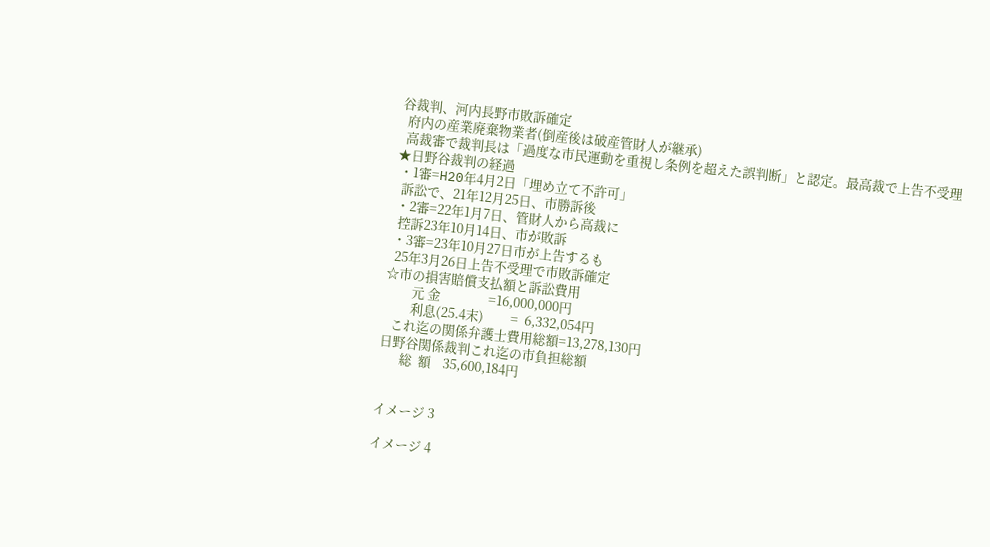谷裁判、河内長野市敗訴確定
  府内の産業廃棄物業者(倒産後は破産管財人が継承)
  高裁審で裁判長は「過度な市民運動を重視し条例を超えた誤判断」と認定。最高裁で上告不受理
★日野谷裁判の経過
 ・1審=H20年4月2日「埋め立て不許可」
  訴訟で、21年12月25日、市勝訴後
 ・2審=22年1月7日、管財人から高裁に
  控訴23年10月14日、市が敗訴
 ・3審=23年10月27日市が上告するも
  25年3月26日上告不受理で市敗訴確定
☆市の損害賠償支払額と訴訟費用
         元 金                =16,000,000円
         利息(25.4末)         =  6,332,054円
   これ迄の関係弁護士費用総額=13,278,130円
日野谷関係裁判これ迄の市負担総額
       総  額    35,600,184円


イメージ 3

イメージ 4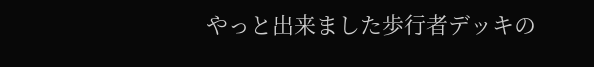やっと出来ました歩行者デッキの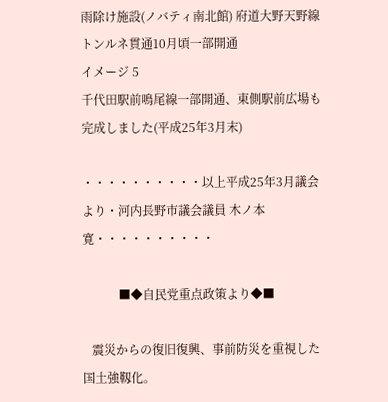雨除け施設(ノバティ南北館) 府道大野天野線トンルネ貫通10月頃一部開通
イメージ 5
千代田駅前鳴尾線一部開通、東側駅前広場も完成しました(平成25年3月末)

・・・・・・・・・・以上平成25年3月議会より・河内長野市議会議員 木ノ本 寛・・・・・・・・・・

            ■◆自民党重点政策より◆■

   震災からの復旧復興、事前防災を重視した国土強靱化。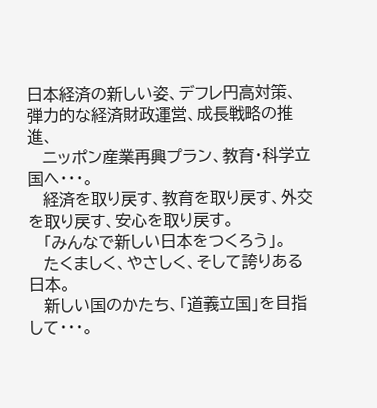日本経済の新しい姿、デフレ円高対策、弾力的な経済財政運営、成長戦略の推進、
   ニッポン産業再興プラン、教育・科学立国へ・・・。
   経済を取り戻す、教育を取り戻す、外交を取り戻す、安心を取り戻す。
   「みんなで新しい日本をつくろう」。
   たくましく、やさしく、そして誇りある日本。
   新しい国のかたち、「道義立国」を目指して・・・。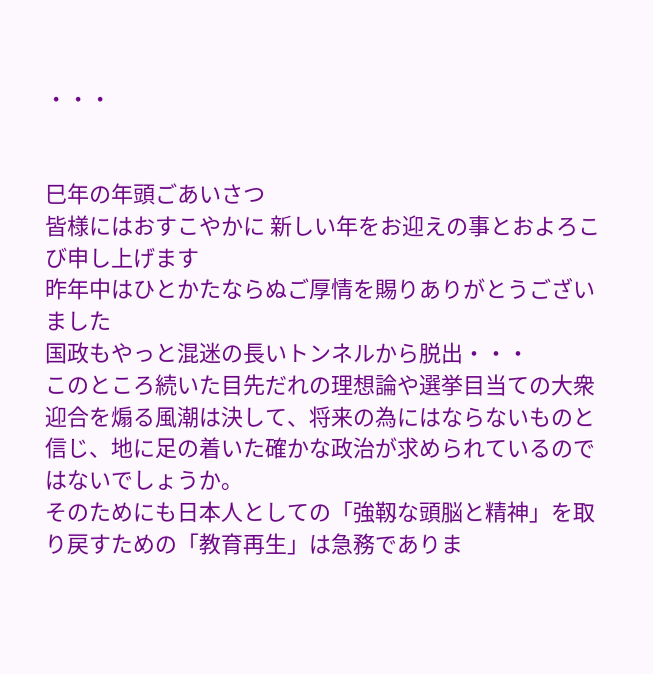・・・


巳年の年頭ごあいさつ
皆様にはおすこやかに 新しい年をお迎えの事とおよろこび申し上げます
昨年中はひとかたならぬご厚情を賜りありがとうございました
国政もやっと混迷の長いトンネルから脱出・・・
このところ続いた目先だれの理想論や選挙目当ての大衆迎合を煽る風潮は決して、将来の為にはならないものと信じ、地に足の着いた確かな政治が求められているのではないでしょうか。
そのためにも日本人としての「強靱な頭脳と精神」を取り戻すための「教育再生」は急務でありま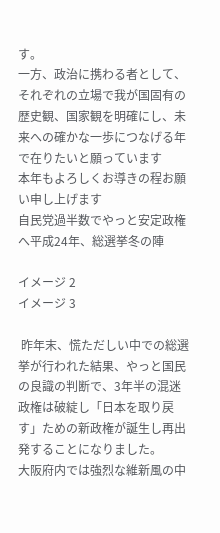す。
一方、政治に携わる者として、それぞれの立場で我が国固有の歴史観、国家観を明確にし、未来への確かな一歩につなげる年で在りたいと願っています
本年もよろしくお導きの程お願い申し上げます
自民党過半数でやっと安定政権へ平成24年、総選挙冬の陣

イメージ 2
イメージ 3

 昨年末、慌ただしい中での総選挙が行われた結果、やっと国民の良識の判断で、3年半の混迷政権は破綻し「日本を取り戻す」ための新政権が誕生し再出発することになりました。
大阪府内では強烈な維新風の中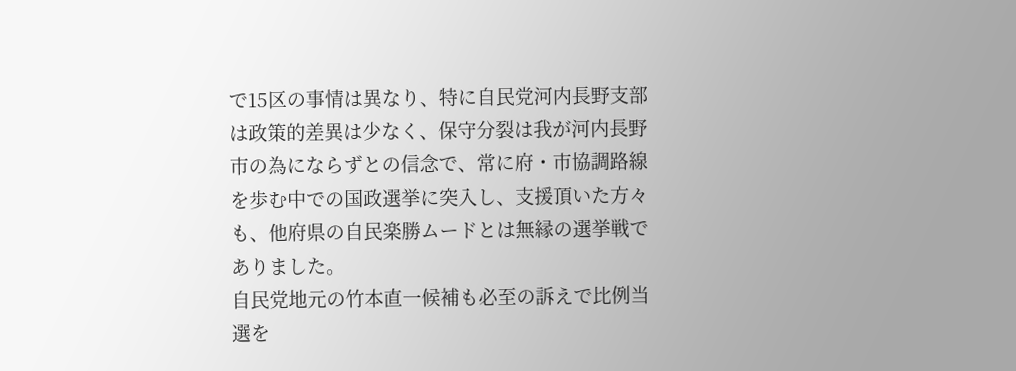で15区の事情は異なり、特に自民党河内長野支部は政策的差異は少なく、保守分裂は我が河内長野市の為にならずとの信念で、常に府・市協調路線を歩む中での国政選挙に突入し、支援頂いた方々も、他府県の自民楽勝ムードとは無縁の選挙戦でありました。
自民党地元の竹本直一候補も必至の訴えで比例当選を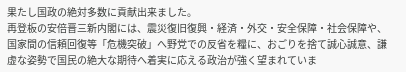果たし国政の絶対多数に貢献出来ました。
再登板の安倍晋三新内閣には、震災復旧復興・経済・外交・安全保障・社会保障や、国家間の信頼回復等「危機突破」へ野党での反省を糧に、おごりを捨て誠心誠意、謙虚な姿勢で国民の絶大な期待へ着実に応える政治が強く望まれていま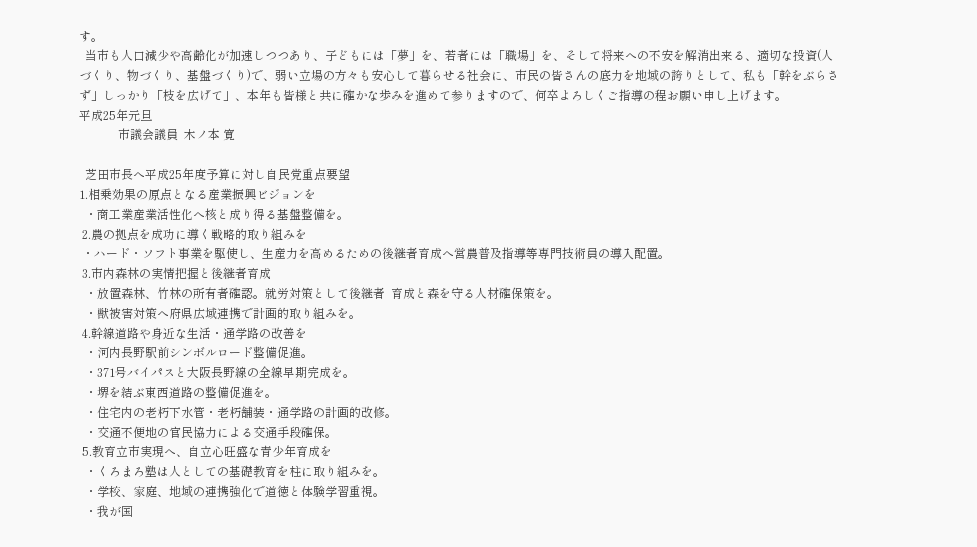す。
  当市も人口減少や高齢化が加速しつつあり、子どもには「夢」を、若者には「職場」を、そして将来への不安を解消出来る、適切な投資(人づくり、物づくり、基盤づくり)で、弱い立場の方々も安心して暮らせる社会に、市民の皆さんの底力を地域の誇りとして、私も「幹をぶらさず」しっかり「枝を広げて」、本年も皆様と共に確かな歩みを進めて参りますので、何卒よろしくご指導の程お願い申し上げます。
平成25年元旦
             市議会議員  木ノ本 寛

  芝田市長へ平成25年度予算に対し自民党重点要望
1.相乗効果の原点となる産業振興ビジョンを
  ・商工業産業活性化へ核と成り得る基盤整備を。
 2.農の拠点を成功に導く戦略的取り組みを
 ・ハード・ソフト事業を駆使し、生産力を高めるための後継者育成へ営農普及指導等専門技術員の導入配置。
 3.市内森林の実情把握と後継者育成
  ・放置森林、竹林の所有者確認。就労対策として後継者  育成と森を守る人材確保策を。
  ・獣被害対策へ府県広域連携で計画的取り組みを。
 4.幹線道路や身近な生活・通学路の改善を
  ・河内長野駅前シンボルロード整備促進。
  ・371号バイパスと大阪長野線の全線早期完成を。
  ・堺を結ぶ東西道路の整備促進を。
  ・住宅内の老朽下水管・老朽舗装・通学路の計画的改修。
  ・交通不便地の官民協力による交通手段確保。
 5.教育立市実現へ、自立心旺盛な青少年育成を
  ・くろまろ塾は人としての基礎教育を柱に取り組みを。
  ・学校、家庭、地域の連携強化で道徳と体験学習重視。
  ・我が国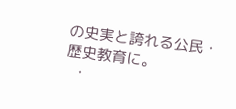の史実と誇れる公民・歴史教育に。
  ・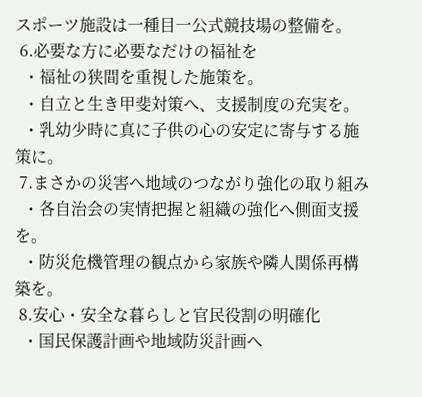スポーツ施設は一種目一公式競技場の整備を。
 6.必要な方に必要なだけの福祉を
  ・福祉の狭間を重視した施策を。
  ・自立と生き甲斐対策へ、支援制度の充実を。
  ・乳幼少時に真に子供の心の安定に寄与する施策に。
 7.まさかの災害へ地域のつながり強化の取り組み
  ・各自治会の実情把握と組織の強化へ側面支援を。
  ・防災危機管理の観点から家族や隣人関係再構築を。
 8.安心・安全な暮らしと官民役割の明確化
  ・国民保護計画や地域防災計画へ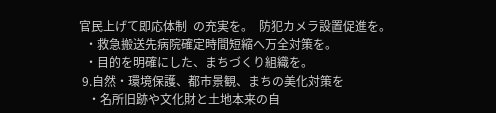官民上げて即応体制  の充実を。  防犯カメラ設置促進を。
  ・救急搬送先病院確定時間短縮へ万全対策を。
  ・目的を明確にした、まちづくり組織を。
 9.自然・環境保護、都市景観、まちの美化対策を
   ・名所旧跡や文化財と土地本来の自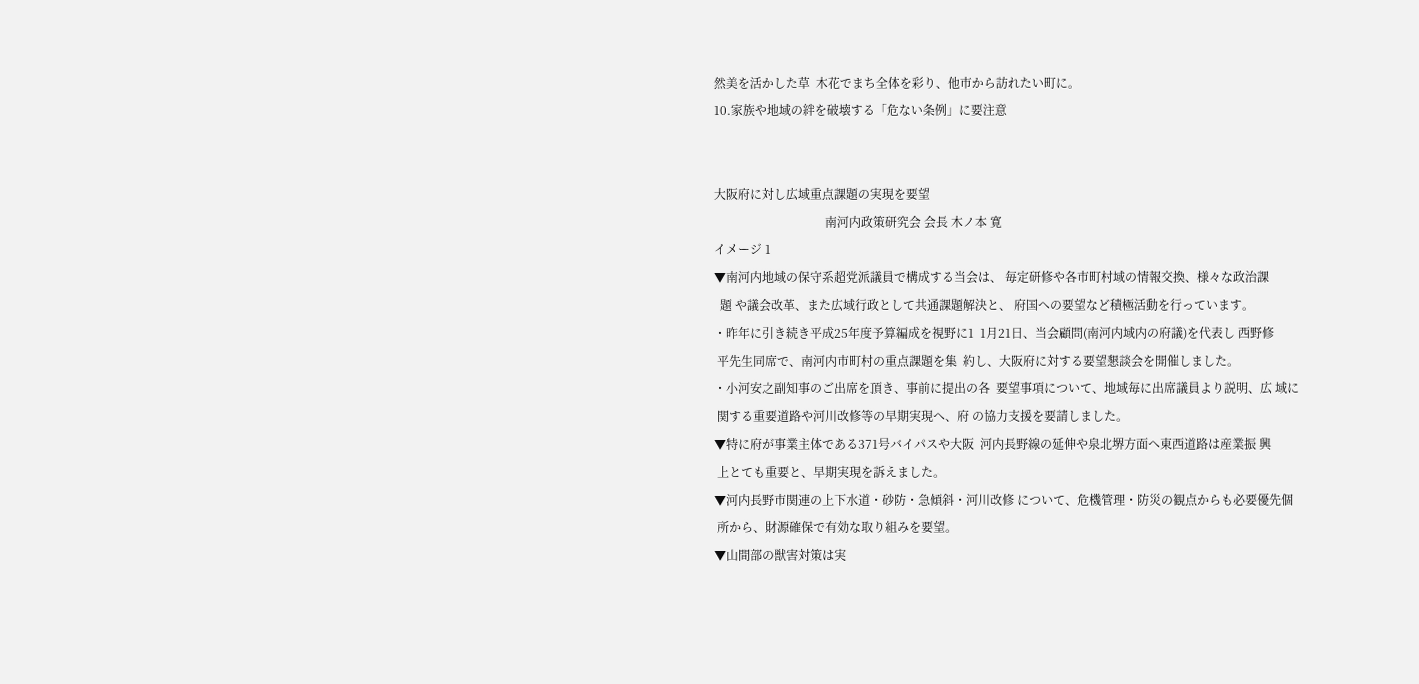然美を活かした草  木花でまち全体を彩り、他市から訪れたい町に。
10.家族や地域の絆を破壊する「危ない条例」に要注意


大阪府に対し広域重点課題の実現を要望
                                     南河内政策研究会 会長 木ノ本 寛
イメージ 1
▼南河内地域の保守系超党派議員で構成する当会は、 毎定研修や各市町村域の情報交換、様々な政治課
  題 や議会改革、また広域行政として共通課題解決と、 府国への要望など積極活動を行っています。
・昨年に引き続き平成25年度予算編成を視野に1  1月21日、当会顧問(南河内域内の府議)を代表し 西野修
 平先生同席で、南河内市町村の重点課題を集  約し、大阪府に対する要望懇談会を開催しました。
・小河安之副知事のご出席を頂き、事前に提出の各  要望事項について、地域毎に出席議員より説明、広 域に
 関する重要道路や河川改修等の早期実現へ、府 の協力支援を要請しました。
▼特に府が事業主体である371号バイパスや大阪  河内長野線の延伸や泉北堺方面へ東西道路は産業振 興
 上とても重要と、早期実現を訴えました。
▼河内長野市関連の上下水道・砂防・急傾斜・河川改修 について、危機管理・防災の観点からも必要優先個
 所から、財源確保で有効な取り組みを要望。
▼山間部の獣害対策は実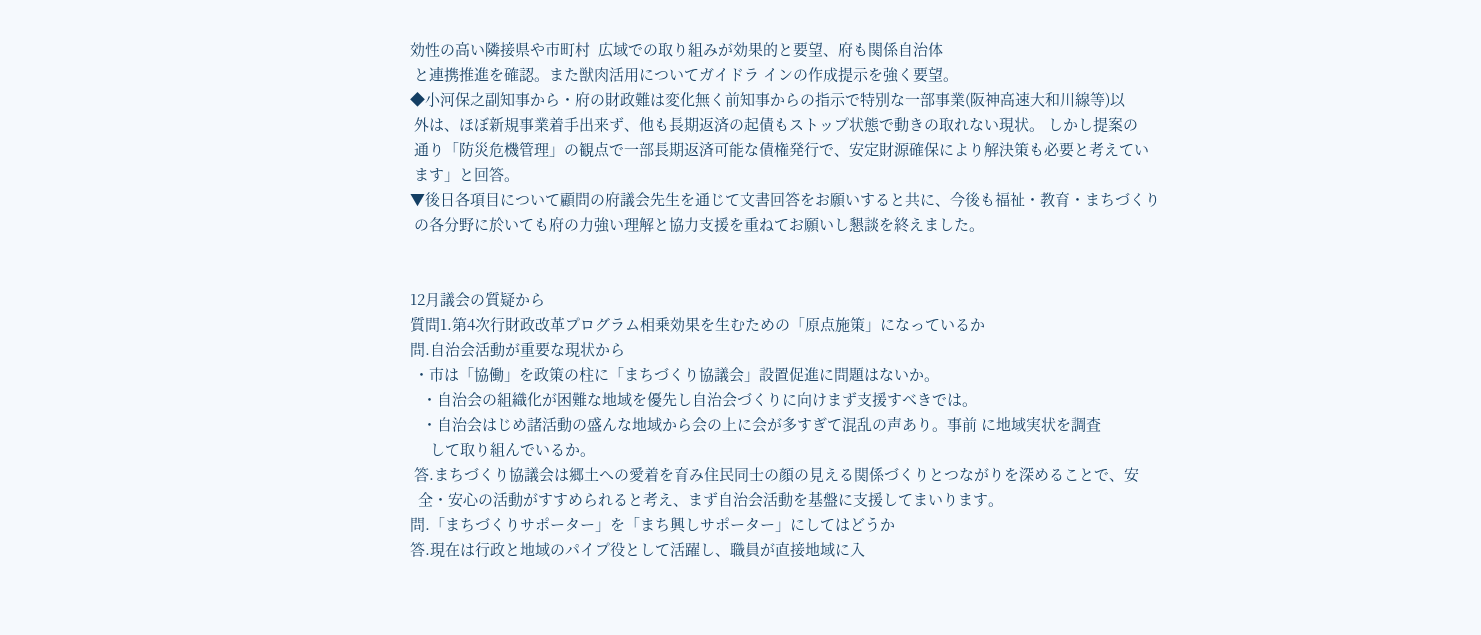効性の高い隣接県や市町村  広域での取り組みが効果的と要望、府も関係自治体
 と連携推進を確認。また獣肉活用についてガイドラ インの作成提示を強く要望。
◆小河保之副知事から・府の財政難は変化無く前知事からの指示で特別な一部事業(阪神高速大和川線等)以
 外は、ほぼ新規事業着手出来ず、他も長期返済の起債もストップ状態で動きの取れない現状。 しかし提案の
 通り「防災危機管理」の観点で一部長期返済可能な債権発行で、安定財源確保により解決策も必要と考えてい
 ます」と回答。
▼後日各項目について顧問の府議会先生を通じて文書回答をお願いすると共に、今後も福祉・教育・まちづくり
 の各分野に於いても府の力強い理解と協力支援を重ねてお願いし懇談を終えました。


12月議会の質疑から
質問1.第4次行財政改革プログラム相乗効果を生むための「原点施策」になっているか
問.自治会活動が重要な現状から
 ・市は「協働」を政策の柱に「まちづくり協議会」設置促進に問題はないか。
   ・自治会の組織化が困難な地域を優先し自治会づくりに向けまず支援すべきでは。
   ・自治会はじめ諸活動の盛んな地域から会の上に会が多すぎて混乱の声あり。事前 に地域実状を調査
     して取り組んでいるか。
 答.まちづくり協議会は郷土への愛着を育み住民同士の顔の見える関係づくりとつながりを深めることで、安
  全・安心の活動がすすめられると考え、まず自治会活動を基盤に支援してまいります。
問.「まちづくりサポーター」を「まち興しサポーター」にしてはどうか
答.現在は行政と地域のパイプ役として活躍し、職員が直接地域に入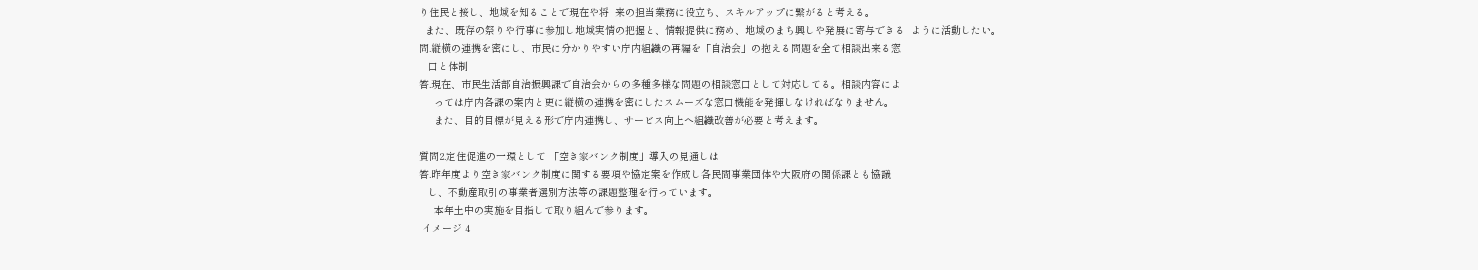り住民と接し、地域を知ることで現在や将  来の担当業務に役立ち、スキルアップに繋がると考える。
  また、既存の祭りや行事に参加し地域実情の把握と、情報提供に務め、地域のまち興しや発展に寄与できる  ように活動したい。
問.縦横の連携を密にし、市民に分かりやすい庁内組織の再編を「自治会」の抱える問題を全て相談出来る窓
   口と体制
答.現在、市民生活部自治振興課で自治会からの多種多様な問題の相談窓口として対応してる。相談内容によ
     っては庁内各課の案内と更に縦横の連携を密にしたスムーズな窓口機能を発揮しなければなりません。
     また、目的目標が見える形で庁内連携し、サービス向上へ組織改善が必要と考えます。

質問2.定住促進の一環として 「空き家バンク制度」導入の見通しは
答.昨年度より空き家バンク制度に関する要項や協定案を作成し各民間事業団体や大阪府の関係課とも協議
   し、不動産取引の事業者選別方法等の課題整理を行っています。
     本年土中の実施を目指して取り組んで参ります。
 イメージ 4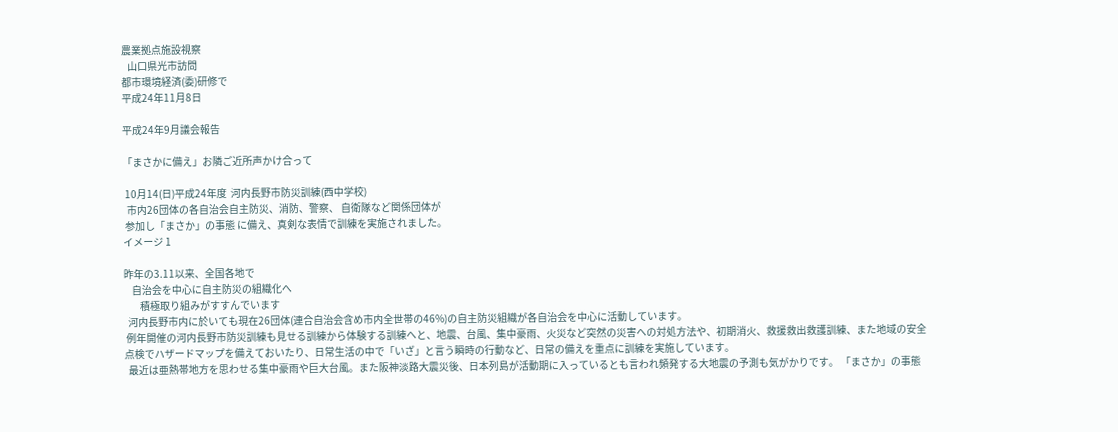農業拠点施設視察
   山口県光市訪問
都市環境経済(委)研修で
平成24年11月8日

平成24年9月議会報告

「まさかに備え」お隣ご近所声かけ合って

 10月14(日)平成24年度  河内長野市防災訓練(西中学校)
  市内26団体の各自治会自主防災、消防、警察、 自衛隊など関係団体が
 参加し「まさか」の事態 に備え、真剣な表情で訓練を実施されました。
イメージ 1

昨年の3.11以来、全国各地で
    自治会を中心に自主防災の組織化へ
        積極取り組みがすすんでいます
  河内長野市内に於いても現在26団体(連合自治会含め市内全世帯の46%)の自主防災組織が各自治会を中心に活動しています。
 例年開催の河内長野市防災訓練も見せる訓練から体験する訓練へと、地震、台風、集中豪雨、火災など突然の災害への対処方法や、初期消火、救援救出救護訓練、また地域の安全点検でハザードマップを備えておいたり、日常生活の中で「いざ」と言う瞬時の行動など、日常の備えを重点に訓練を実施しています。
  最近は亜熱帯地方を思わせる集中豪雨や巨大台風。また阪神淡路大震災後、日本列島が活動期に入っているとも言われ頻発する大地震の予測も気がかりです。 「まさか」の事態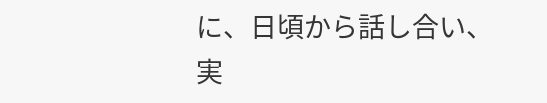に、日頃から話し合い、実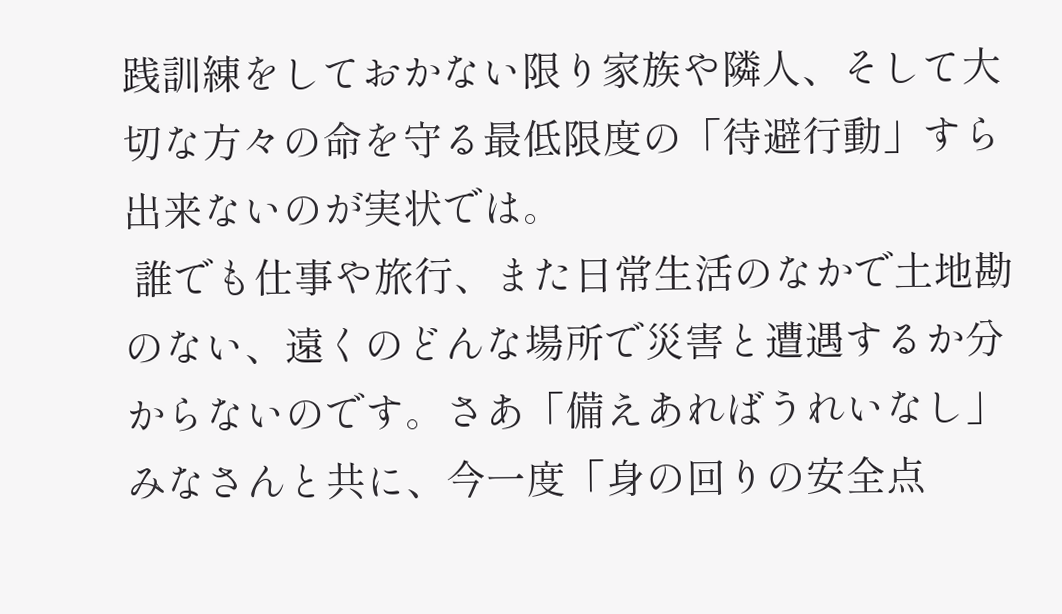践訓練をしておかない限り家族や隣人、そして大切な方々の命を守る最低限度の「待避行動」すら出来ないのが実状では。
 誰でも仕事や旅行、また日常生活のなかで土地勘のない、遠くのどんな場所で災害と遭遇するか分からないのです。さあ「備えあればうれいなし」みなさんと共に、今一度「身の回りの安全点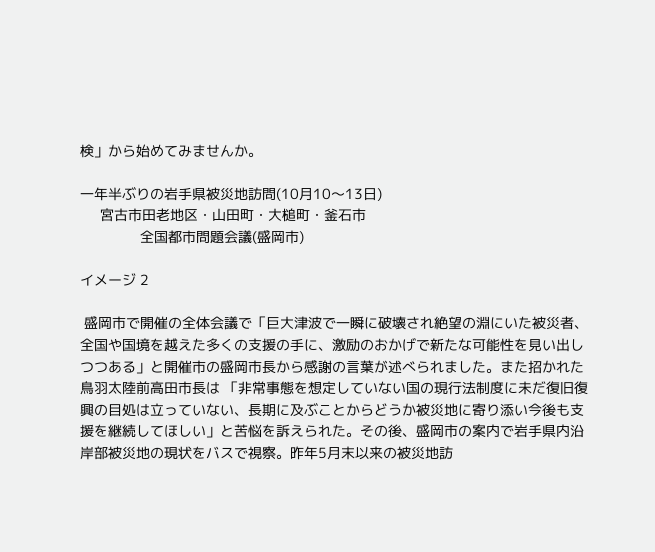検」から始めてみませんか。

一年半ぶりの岩手県被災地訪問(10月10〜13日)
     宮古市田老地区・山田町・大槌町・釜石市
               全国都市問題会議(盛岡市)

イメージ 2

 盛岡市で開催の全体会議で「巨大津波で一瞬に破壊され絶望の淵にいた被災者、全国や国境を越えた多くの支援の手に、激励のおかげで新たな可能性を見い出しつつある」と開催市の盛岡市長から感謝の言葉が述べられました。また招かれた鳥羽太陸前高田市長は 「非常事態を想定していない国の現行法制度に未だ復旧復興の目処は立っていない、長期に及ぶことからどうか被災地に寄り添い今後も支援を継続してほしい」と苦悩を訴えられた。その後、盛岡市の案内で岩手県内沿岸部被災地の現状をバスで視察。昨年5月末以来の被災地訪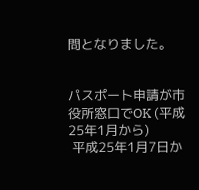問となりました。


パスポート申請が市役所窓口でOK (平成25年1月から)
 平成25年1月7日か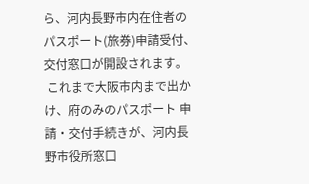ら、河内長野市内在住者のパスポート(旅券)申請受付、交付窓口が開設されます。
 これまで大阪市内まで出かけ、府のみのパスポート 申請・交付手続きが、河内長野市役所窓口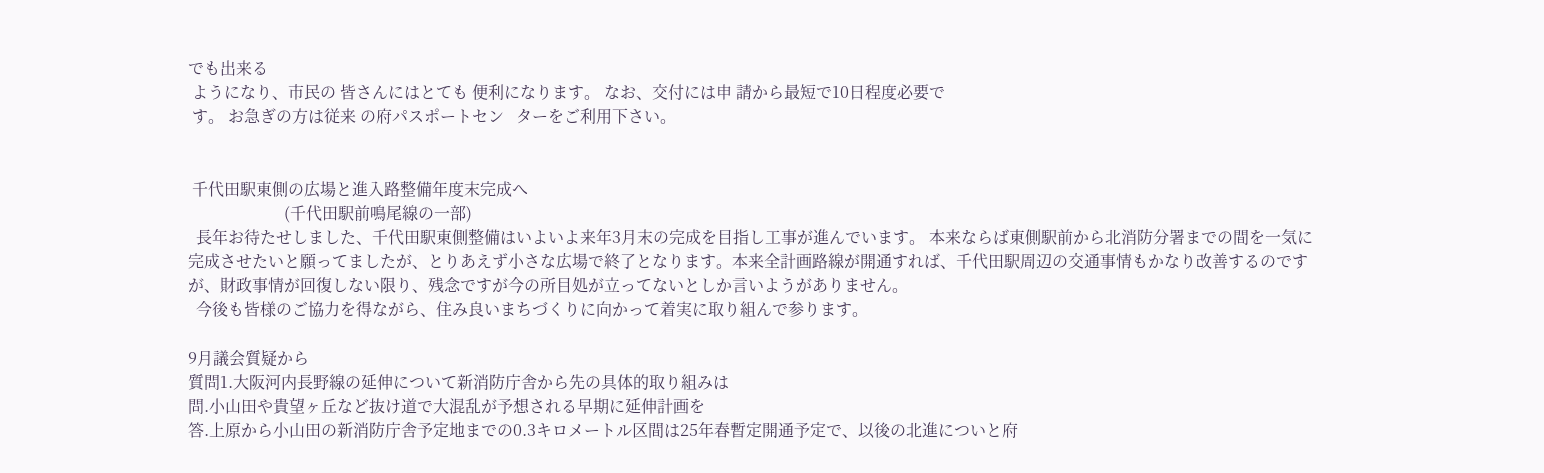でも出来る
 ようになり、市民の 皆さんにはとても 便利になります。 なお、交付には申 請から最短で10日程度必要で
 す。 お急ぎの方は従来 の府パスポートセン   ターをご利用下さい。


 千代田駅東側の広場と進入路整備年度末完成へ
                        (千代田駅前鳴尾線の一部)
  長年お待たせしました、千代田駅東側整備はいよいよ来年3月末の完成を目指し工事が進んでいます。 本来ならば東側駅前から北消防分署までの間を一気に完成させたいと願ってましたが、とりあえず小さな広場で終了となります。本来全計画路線が開通すれば、千代田駅周辺の交通事情もかなり改善するのですが、財政事情が回復しない限り、残念ですが今の所目処が立ってないとしか言いようがありません。
  今後も皆様のご協力を得ながら、住み良いまちづくりに向かって着実に取り組んで参ります。

9月議会質疑から
質問1.大阪河内長野線の延伸について新消防庁舎から先の具体的取り組みは
問.小山田や貴望ヶ丘など抜け道で大混乱が予想される早期に延伸計画を
答.上原から小山田の新消防庁舎予定地までの0.3キロメートル区間は25年春暫定開通予定で、以後の北進についと府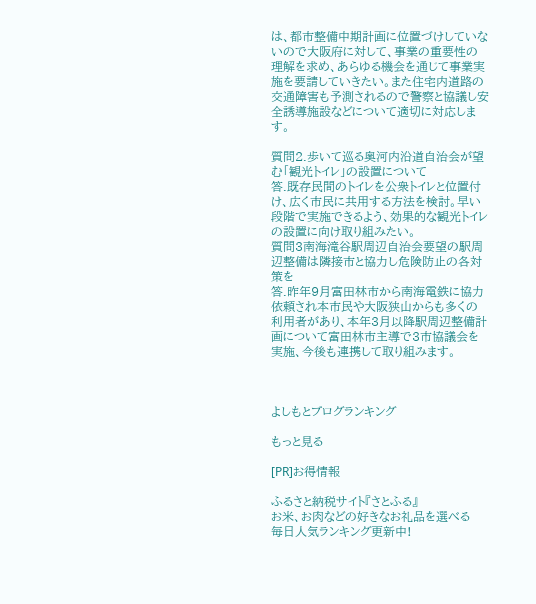は、都市整備中期計画に位置づけしていないので大阪府に対して、事業の重要性の理解を求め、あらゆる機会を通じて事業実施を要請していきたい。また住宅内道路の交通障害も予測されるので警察と協議し安全誘導施設などについて適切に対応します。

質問2.歩いて巡る奥河内沿道自治会が望む「観光トイレ」の設置について
答.既存民間のトイレを公衆トイレと位置付け、広く市民に共用する方法を検討。早い段階で実施できるよう、効果的な観光トイレの設置に向け取り組みたい。
質問3南海滝谷駅周辺自治会要望の駅周辺整備は隣接市と協力し危険防止の各対策を
答.昨年9月富田林市から南海電鉄に協力依頼され本市民や大阪狭山からも多くの利用者があり、本年3月以降駅周辺整備計画について富田林市主導で3市協議会を実施、今後も連携して取り組みます。



よしもとブログランキング

もっと見る

[PR]お得情報

ふるさと納税サイト『さとふる』
お米、お肉などの好きなお礼品を選べる
毎日人気ランキング更新中!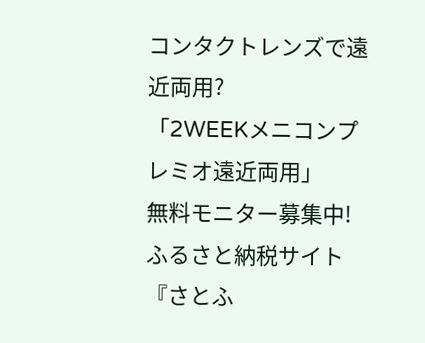コンタクトレンズで遠近両用?
「2WEEKメニコンプレミオ遠近両用」
無料モニター募集中!
ふるさと納税サイト『さとふ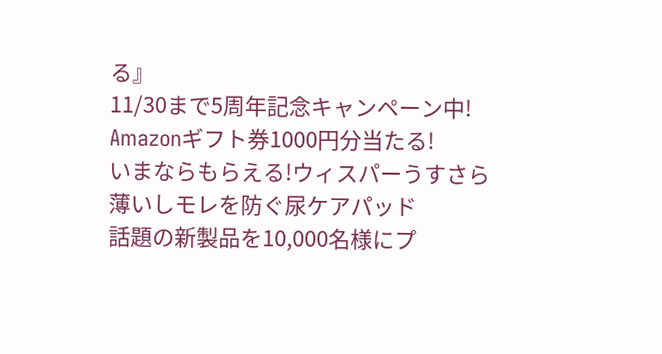る』
11/30まで5周年記念キャンペーン中!
Amazonギフト券1000円分当たる!
いまならもらえる!ウィスパーうすさら
薄いしモレを防ぐ尿ケアパッド
話題の新製品を10,000名様にプ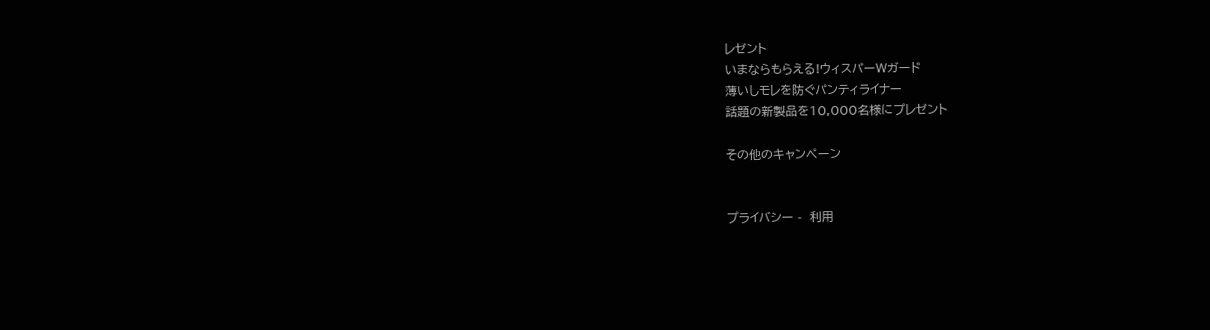レゼント
いまならもらえる!ウィスパーWガード
薄いしモレを防ぐパンティライナー
話題の新製品を10,000名様にプレゼント

その他のキャンペーン


プライバシー -  利用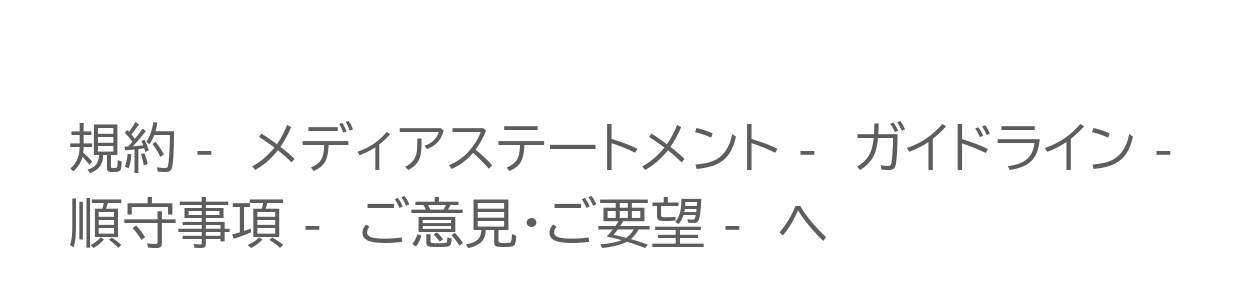規約 -  メディアステートメント -  ガイドライン -  順守事項 -  ご意見・ご要望 -  ヘ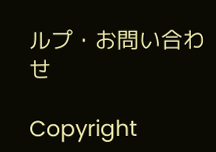ルプ・お問い合わせ

Copyright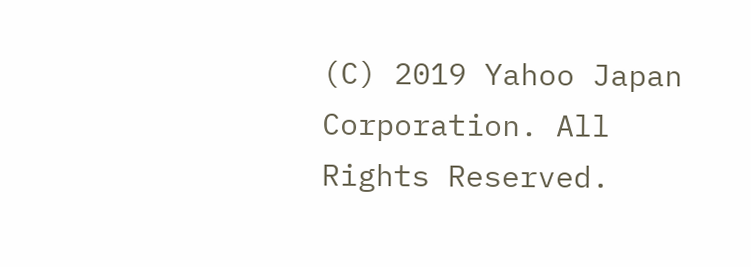(C) 2019 Yahoo Japan Corporation. All Rights Reserved.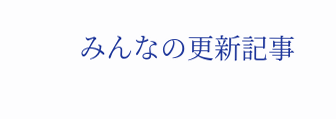みんなの更新記事